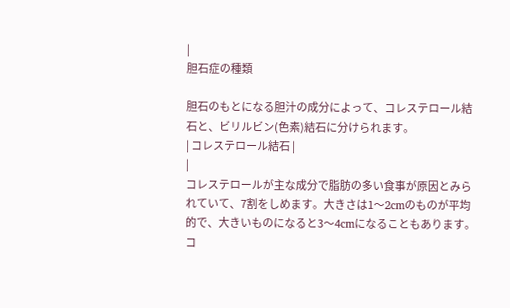|
胆石症の種類

胆石のもとになる胆汁の成分によって、コレステロール結石と、ビリルビン(色素)結石に分けられます。
| コレステロール結石 |
|
コレステロールが主な成分で脂肪の多い食事が原因とみられていて、7割をしめます。大きさは1〜2cmのものが平均的で、大きいものになると3〜4cmになることもあります。
コ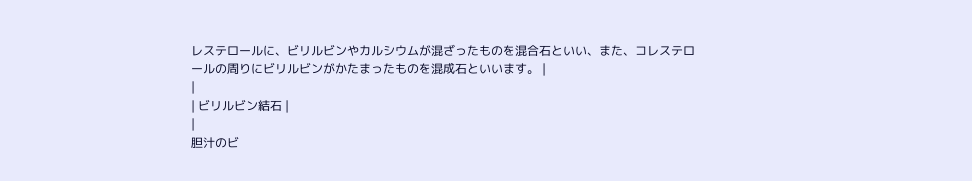レステロールに、ビリルビンやカルシウムが混ざったものを混合石といい、また、コレステロールの周りにビリルビンがかたまったものを混成石といいます。 |
|
| ビリルビン結石 |
|
胆汁のビ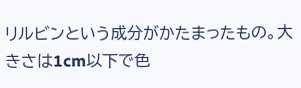リルビンという成分がかたまったもの。大きさは1cm以下で色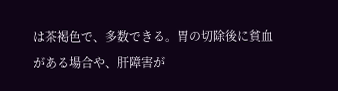は茶褐色で、多数できる。胃の切除後に貧血がある場合や、肝障害が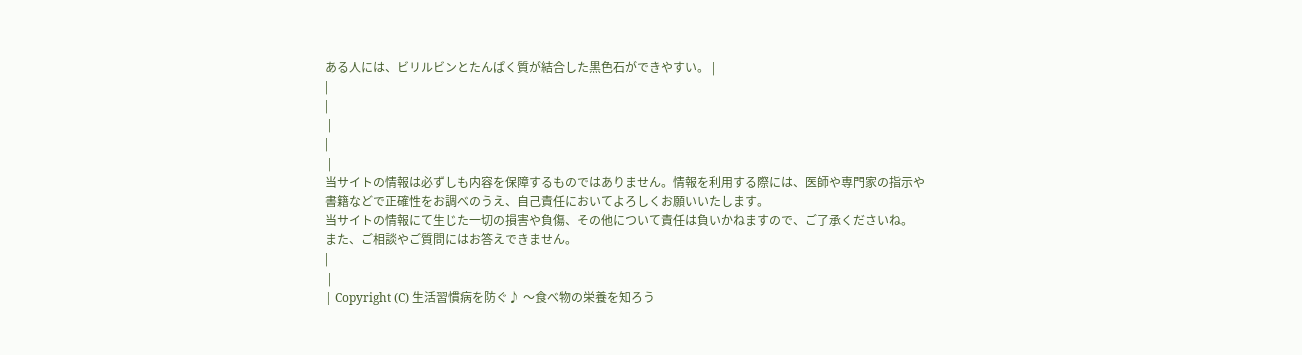ある人には、ビリルビンとたんぱく質が結合した黒色石ができやすい。 |
|
|
 |
|
 |
当サイトの情報は必ずしも内容を保障するものではありません。情報を利用する際には、医師や専門家の指示や
書籍などで正確性をお調べのうえ、自己責任においてよろしくお願いいたします。
当サイトの情報にて生じた一切の損害や負傷、その他について責任は負いかねますので、ご了承くださいね。
また、ご相談やご質問にはお答えできません。
|
 |
| Copyright (C) 生活習慣病を防ぐ♪ 〜食べ物の栄養を知ろう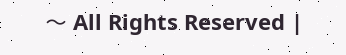〜 All Rights Reserved |